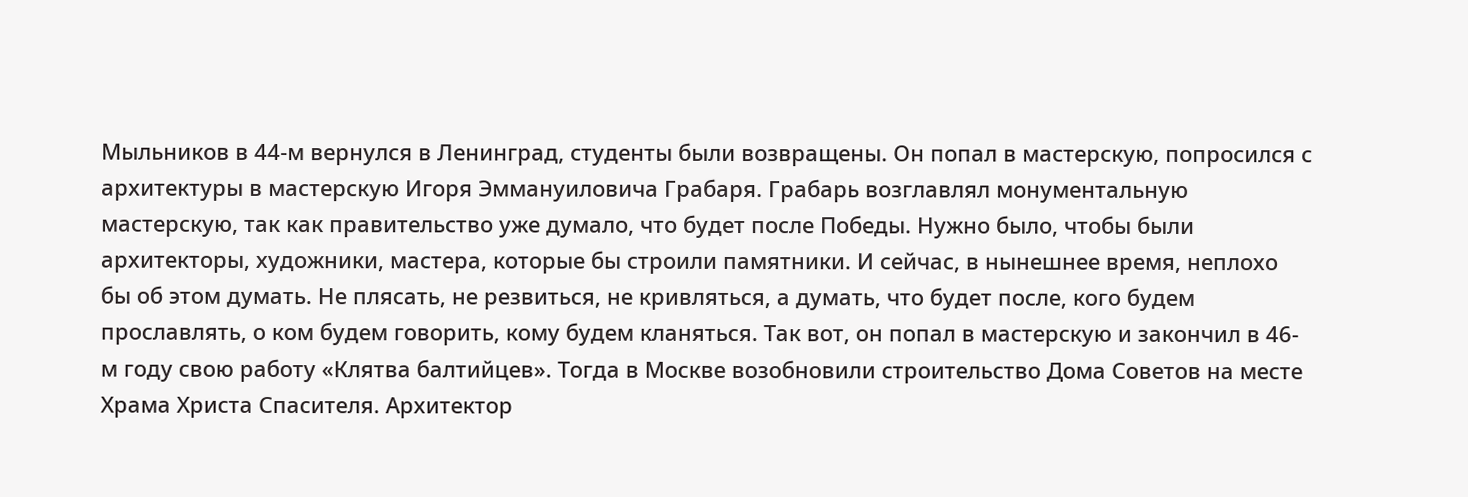Мыльников в 44-м вернулся в Ленинград, студенты были возвращены. Он попал в мастерскую, попросился с архитектуры в мастерскую Игоря Эммануиловича Грабаря. Грабарь возглавлял монументальную мастерскую, так как правительство уже думало, что будет после Победы. Нужно было, чтобы были архитекторы, художники, мастера, которые бы строили памятники. И сейчас, в нынешнее время, неплохо бы об этом думать. Не плясать, не резвиться, не кривляться, а думать, что будет после, кого будем прославлять, о ком будем говорить, кому будем кланяться. Так вот, он попал в мастерскую и закончил в 46-м году свою работу «Клятва балтийцев». Тогда в Москве возобновили строительство Дома Советов на месте Храма Христа Спасителя. Архитектор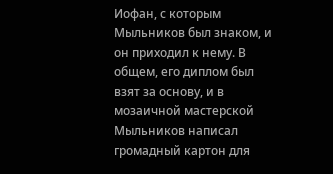Иофан, с которым Мыльников был знаком, и он приходил к нему. В общем, его диплом был взят за основу, и в мозаичной мастерской Мыльников написал громадный картон для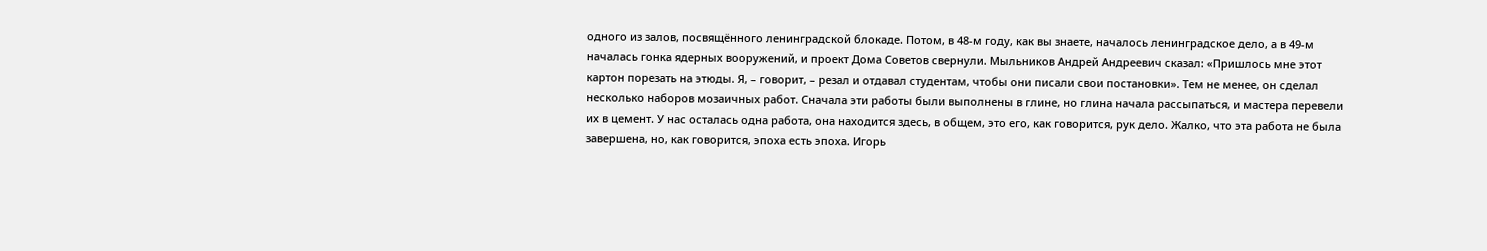одного из залов, посвящённого ленинградской блокаде. Потом, в 48-м году, как вы знаете, началось ленинградское дело, а в 49-м началась гонка ядерных вооружений, и проект Дома Советов свернули. Мыльников Андрей Андреевич сказал: «Пришлось мне этот картон порезать на этюды. Я, – говорит, – резал и отдавал студентам, чтобы они писали свои постановки». Тем не менее, он сделал несколько наборов мозаичных работ. Сначала эти работы были выполнены в глине, но глина начала рассыпаться, и мастера перевели их в цемент. У нас осталась одна работа, она находится здесь, в общем, это его, как говорится, рук дело. Жалко, что эта работа не была завершена, но, как говорится, эпоха есть эпоха. Игорь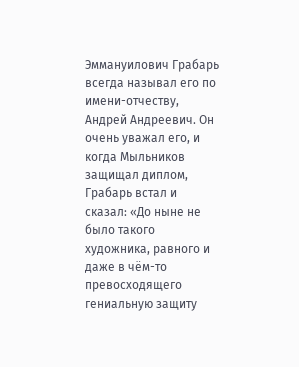Эммануилович Грабарь всегда называл его по имени-отчеству, Андрей Андреевич. Он очень уважал его, и когда Мыльников защищал диплом, Грабарь встал и сказал: «До ныне не было такого художника, равного и даже в чём-то превосходящего гениальную защиту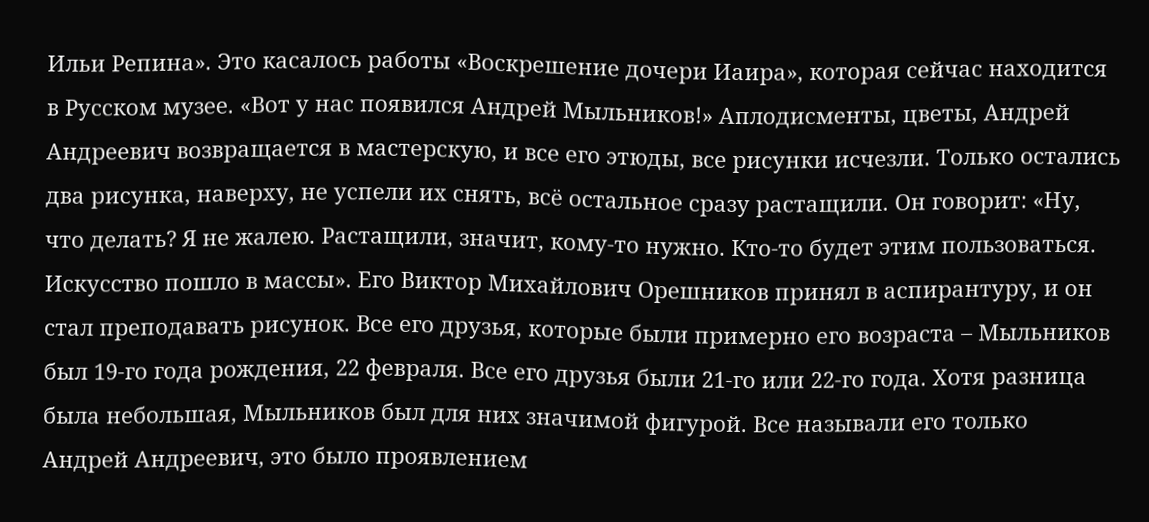Ильи Репина». Это касалось работы «Воскрешение дочери Иаира», которая сейчас находится в Русском музее. «Вот у нас появился Андрей Мыльников!» Аплодисменты, цветы, Андрей Андреевич возвращается в мастерскую, и все его этюды, все рисунки исчезли. Только остались два рисунка, наверху, не успели их снять, всё остальное сразу растащили. Он говорит: «Ну, что делать? Я не жалею. Растащили, значит, кому-то нужно. Кто-то будет этим пользоваться. Искусство пошло в массы». Его Виктор Михайлович Орешников принял в аспирантуру, и он стал преподавать рисунок. Все его друзья, которые были примерно его возраста – Мыльников был 19-го года рождения, 22 февраля. Все его друзья были 21-го или 22-го года. Хотя разница была небольшая, Мыльников был для них значимой фигурой. Все называли его только Андрей Андреевич, это было проявлением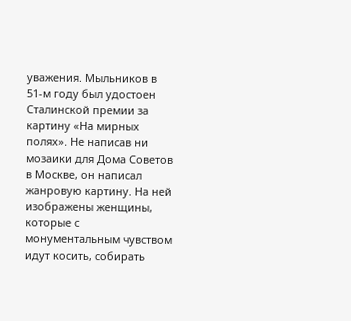уважения. Мыльников в 51-м году был удостоен Сталинской премии за картину «На мирных полях». Не написав ни мозаики для Дома Советов в Москве, он написал жанровую картину. На ней изображены женщины, которые с монументальным чувством идут косить, собирать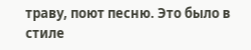траву, поют песню. Это было в стиле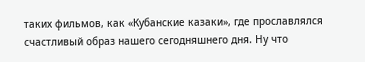таких фильмов, как «Кубанские казаки», где прославлялся счастливый образ нашего сегодняшнего дня. Ну что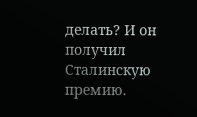делать? И он получил Сталинскую премию.